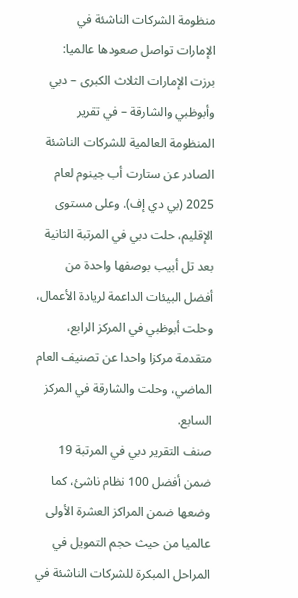منظومة الشركات الناشئة في الإمارات تواصل صعودها عالميا: برزت الإمارات الثلاث الكبرى – دبي وأبوظبي والشارقة – في تقرير المنظومة العالمية للشركات الناشئة الصادر عن ستارت أب جينوم لعام 2025 (بي دي إف). وعلى مستوى الإقليم، حلت دبي في المرتبة الثانية بعد تل أبيب بوصفها واحدة من أفضل البيئات الداعمة لريادة الأعمال، وحلت أبوظبي في المركز الرابع، متقدمة مركزا واحدا عن تصنيف العام الماضي، وحلت والشارقة في المركز السابع.
صنف التقرير دبي في المرتبة 19 ضمن أفضل 100 نظام ناشئ، كما وضعها ضمن المراكز العشرة الأولى عالميا من حيث حجم التمويل في المراحل المبكرة للشركات الناشئة في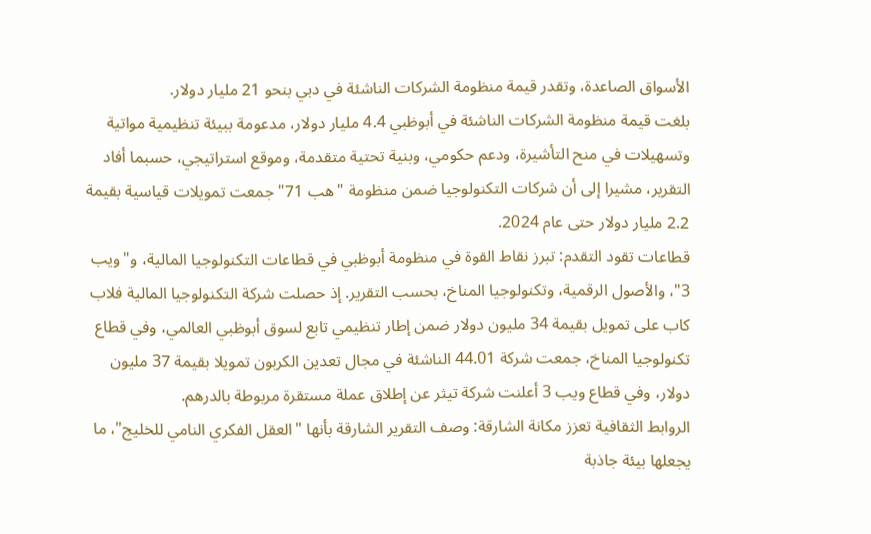الأسواق الصاعدة، وتقدر قيمة منظومة الشركات الناشئة في دبي بنحو 21 مليار دولار.
بلغت قيمة منظومة الشركات الناشئة في أبوظبي 4.4 مليار دولار، مدعومة ببيئة تنظيمية مواتية وتسهيلات في منح التأشيرة، ودعم حكومي، وبنية تحتية متقدمة، وموقع استراتيجي، حسبما أفاد التقرير، مشيرا إلى أن شركات التكنولوجيا ضمن منظومة "هب 71" جمعت تمويلات قياسية بقيمة 2.2 مليار دولار حتى عام 2024.
قطاعات تقود التقدم: تبرز نقاط القوة في منظومة أبوظبي في قطاعات التكنولوجيا المالية، و"ويب 3"، والأصول الرقمية، وتكنولوجيا المناخ، بحسب التقرير. إذ حصلت شركة التكنولوجيا المالية فلاب كاب على تمويل بقيمة 34 مليون دولار ضمن إطار تنظيمي تابع لسوق أبوظبي العالمي، وفي قطاع تكنولوجيا المناخ، جمعت شركة 44.01 الناشئة في مجال تعدين الكربون تمويلا بقيمة 37 مليون دولار، وفي قطاع ويب 3 أعلنت شركة تيثر عن إطلاق عملة مستقرة مربوطة بالدرهم.
الروابط الثقافية تعزز مكانة الشارقة: وصف التقرير الشارقة بأنها "العقل الفكري النامي للخليج"، ما يجعلها بيئة جاذبة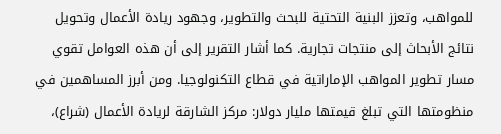للمواهب، وتعزز البنية التحتية للبحث والتطوير، وجهود ريادة الأعمال وتحويل نتائج الأبحاث إلى منتجات تجارية. كما أشار التقرير إلى أن هذه العوامل تقوي مسار تطوير المواهب الإماراتية في قطاع التكنولوجيا. ومن أبرز المساهمين في منظومتها التي تبلغ قيمتها مليار دولار: مركز الشارقة لريادة الأعمال (شراع)،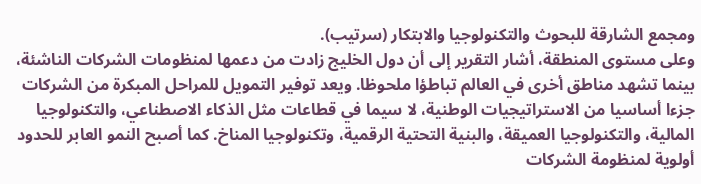ومجمع الشارقة للبحوث والتكنولوجيا والابتكار (سرتيب).
وعلى مستوى المنطقة، أشار التقرير إلى أن دول الخليج زادت من دعمها لمنظومات الشركات الناشئة، بينما تشهد مناطق أخرى في العالم تباطؤا ملحوظا. ويعد توفير التمويل للمراحل المبكرة من الشركات جزءا أساسيا من الاستراتيجيات الوطنية، لا سيما في قطاعات مثل الذكاء الاصطناعي، والتكنولوجيا المالية، والتكنولوجيا العميقة، والبنية التحتية الرقمية، وتكنولوجيا المناخ. كما أصبح النمو العابر للحدود أولوية لمنظومة الشركات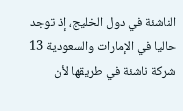الناشئة في دول الخليج، إذ توجد حاليا في الإمارات والسعودية 13 شركة ناشئة في طريقها لأن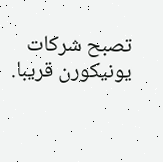تصبح شركات يونيكورن قريبا.